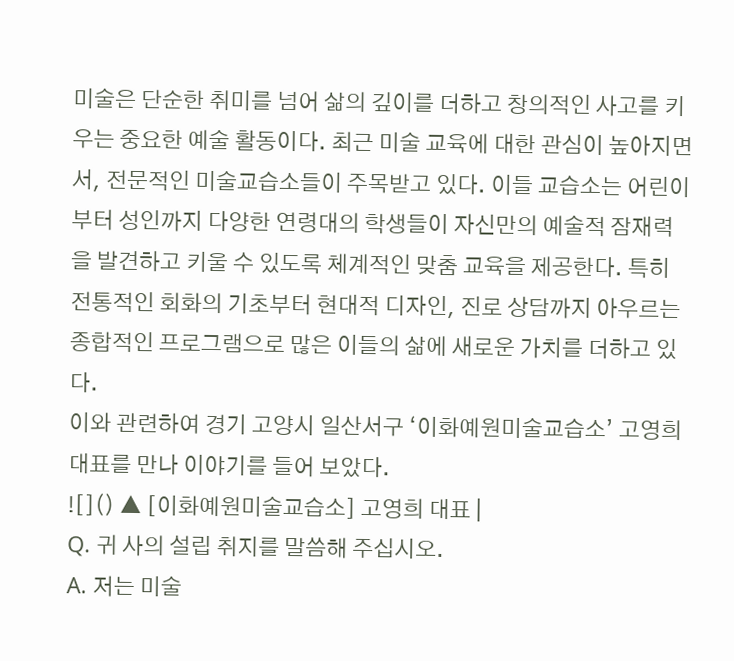미술은 단순한 취미를 넘어 삶의 깊이를 더하고 창의적인 사고를 키우는 중요한 예술 활동이다. 최근 미술 교육에 대한 관심이 높아지면서, 전문적인 미술교습소들이 주목받고 있다. 이들 교습소는 어린이부터 성인까지 다양한 연령대의 학생들이 자신만의 예술적 잠재력을 발견하고 키울 수 있도록 체계적인 맞춤 교육을 제공한다. 특히 전통적인 회화의 기초부터 현대적 디자인, 진로 상담까지 아우르는 종합적인 프로그램으로 많은 이들의 삶에 새로운 가치를 더하고 있다.
이와 관련하여 경기 고양시 일산서구 ‘이화예원미술교습소’ 고영희 대표를 만나 이야기를 들어 보았다.
![]() ▲ [이화예원미술교습소] 고영희 대표 |
Q. 귀 사의 설립 취지를 말씀해 주십시오.
A. 저는 미술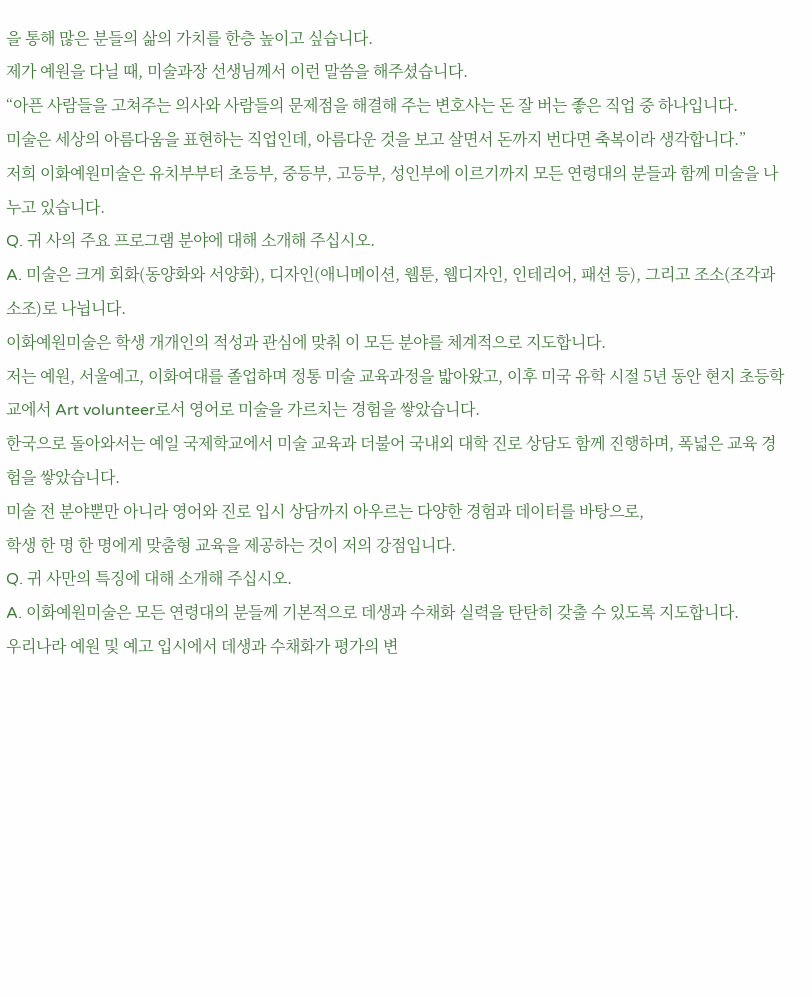을 통해 많은 분들의 삶의 가치를 한층 높이고 싶습니다.
제가 예원을 다닐 때, 미술과장 선생님께서 이런 말씀을 해주셨습니다.
“아픈 사람들을 고쳐주는 의사와 사람들의 문제점을 해결해 주는 변호사는 돈 잘 버는 좋은 직업 중 하나입니다.
미술은 세상의 아름다움을 표현하는 직업인데, 아름다운 것을 보고 살면서 돈까지 번다면 축복이라 생각합니다.”
저희 이화예원미술은 유치부부터 초등부, 중등부, 고등부, 성인부에 이르기까지 모든 연령대의 분들과 함께 미술을 나누고 있습니다.
Q. 귀 사의 주요 프로그램 분야에 대해 소개해 주십시오.
A. 미술은 크게 회화(동양화와 서양화), 디자인(애니메이션, 웹툰, 웹디자인, 인테리어, 패션 등), 그리고 조소(조각과 소조)로 나뉩니다.
이화예원미술은 학생 개개인의 적성과 관심에 맞춰 이 모든 분야를 체계적으로 지도합니다.
저는 예원, 서울예고, 이화여대를 졸업하며 정통 미술 교육과정을 밟아왔고, 이후 미국 유학 시절 5년 동안 현지 초등학교에서 Art volunteer로서 영어로 미술을 가르치는 경험을 쌓았습니다.
한국으로 돌아와서는 예일 국제학교에서 미술 교육과 더불어 국내외 대학 진로 상담도 함께 진행하며, 폭넓은 교육 경험을 쌓았습니다.
미술 전 분야뿐만 아니라 영어와 진로 입시 상담까지 아우르는 다양한 경험과 데이터를 바탕으로,
학생 한 명 한 명에게 맞춤형 교육을 제공하는 것이 저의 강점입니다.
Q. 귀 사만의 특징에 대해 소개해 주십시오.
A. 이화예원미술은 모든 연령대의 분들께 기본적으로 데생과 수채화 실력을 탄탄히 갖출 수 있도록 지도합니다.
우리나라 예원 및 예고 입시에서 데생과 수채화가 평가의 변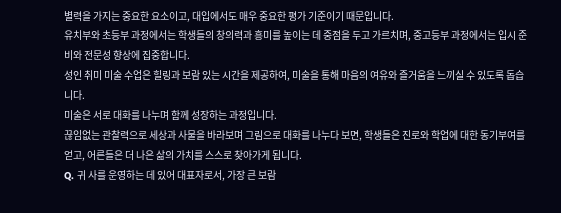별력을 가지는 중요한 요소이고, 대입에서도 매우 중요한 평가 기준이기 때문입니다.
유치부와 초등부 과정에서는 학생들의 창의력과 흥미를 높이는 데 중점을 두고 가르치며, 중고등부 과정에서는 입시 준비와 전문성 향상에 집중합니다.
성인 취미 미술 수업은 힐링과 보람 있는 시간을 제공하여, 미술을 통해 마음의 여유와 즐거움을 느끼실 수 있도록 돕습니다.
미술은 서로 대화를 나누며 함께 성장하는 과정입니다.
끊임없는 관찰력으로 세상과 사물을 바라보며 그림으로 대화를 나누다 보면, 학생들은 진로와 학업에 대한 동기부여를 얻고, 어른들은 더 나은 삶의 가치를 스스로 찾아가게 됩니다.
Q. 귀 사를 운영하는 데 있어 대표자로서, 가장 큰 보람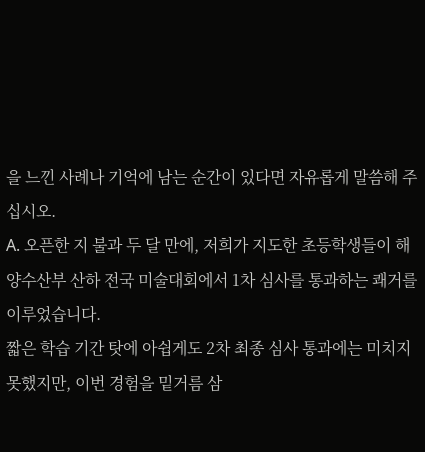을 느낀 사례나 기억에 남는 순간이 있다면 자유롭게 말씀해 주십시오.
A. 오픈한 지 불과 두 달 만에, 저희가 지도한 초등학생들이 해양수산부 산하 전국 미술대회에서 1차 심사를 통과하는 쾌거를 이루었습니다.
짧은 학습 기간 탓에 아쉽게도 2차 최종 심사 통과에는 미치지 못했지만, 이번 경험을 밑거름 삼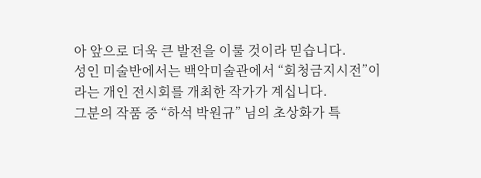아 앞으로 더욱 큰 발전을 이룰 것이라 믿습니다.
성인 미술반에서는 백악미술관에서 “회청금지시전”이라는 개인 전시회를 개최한 작가가 계십니다.
그분의 작품 중 “하석 박원규” 님의 초상화가 특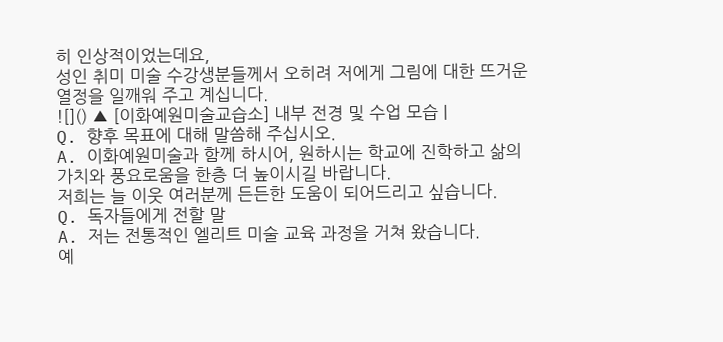히 인상적이었는데요,
성인 취미 미술 수강생분들께서 오히려 저에게 그림에 대한 뜨거운 열정을 일깨워 주고 계십니다.
![]() ▲ [이화예원미술교습소] 내부 전경 및 수업 모습 |
Q. 향후 목표에 대해 말씀해 주십시오.
A. 이화예원미술과 함께 하시어, 원하시는 학교에 진학하고 삶의 가치와 풍요로움을 한층 더 높이시길 바랍니다.
저희는 늘 이웃 여러분께 든든한 도움이 되어드리고 싶습니다.
Q. 독자들에게 전할 말
A. 저는 전통적인 엘리트 미술 교육 과정을 거쳐 왔습니다.
예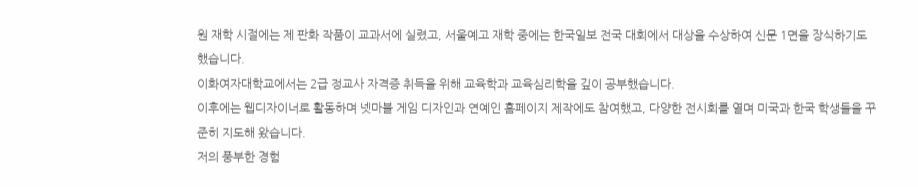원 재학 시절에는 제 판화 작품이 교과서에 실렸고, 서울예고 재학 중에는 한국일보 전국 대회에서 대상을 수상하여 신문 1면을 장식하기도 했습니다.
이화여자대학교에서는 2급 정교사 자격증 취득을 위해 교육학과 교육심리학을 깊이 공부했습니다.
이후에는 웹디자이너로 활동하며 넷마블 게임 디자인과 연예인 홈페이지 제작에도 참여했고, 다양한 전시회를 열며 미국과 한국 학생들을 꾸준히 지도해 왔습니다.
저의 풍부한 경험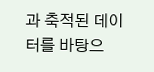과 축적된 데이터를 바탕으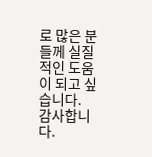로 많은 분들께 실질적인 도움이 되고 싶습니다.
감사합니다.